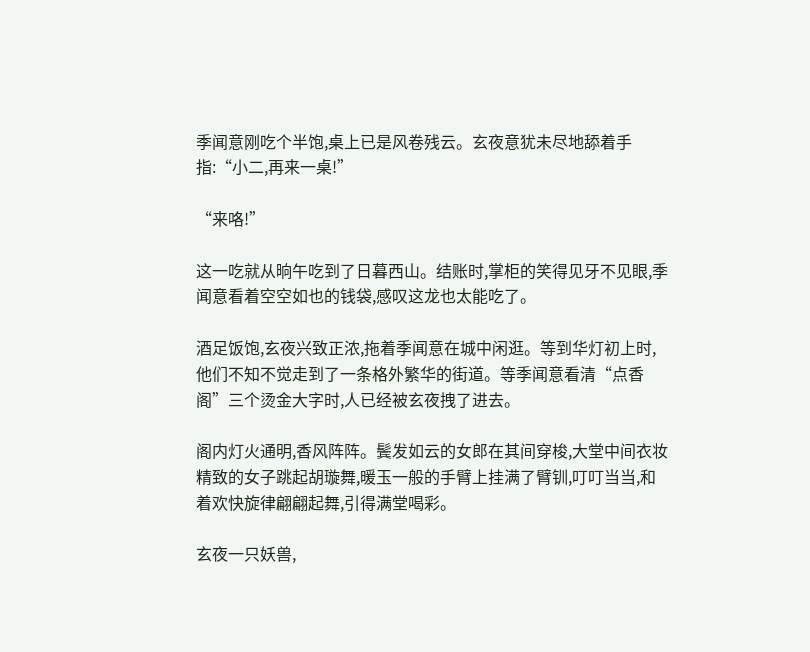季闻意刚吃个半饱,桌上已是风卷残云。玄夜意犹未尽地舔着手指:“小二,再来一桌!”

“来咯!”

这一吃就从晌午吃到了日暮西山。结账时,掌柜的笑得见牙不见眼,季闻意看着空空如也的钱袋,感叹这龙也太能吃了。

酒足饭饱,玄夜兴致正浓,拖着季闻意在城中闲逛。等到华灯初上时,他们不知不觉走到了一条格外繁华的街道。等季闻意看清“点香阁”三个烫金大字时,人已经被玄夜拽了进去。

阁内灯火通明,香风阵阵。鬓发如云的女郎在其间穿梭,大堂中间衣妆精致的女子跳起胡璇舞,暖玉一般的手臂上挂满了臂钏,叮叮当当,和着欢快旋律翩翩起舞,引得满堂喝彩。

玄夜一只妖兽,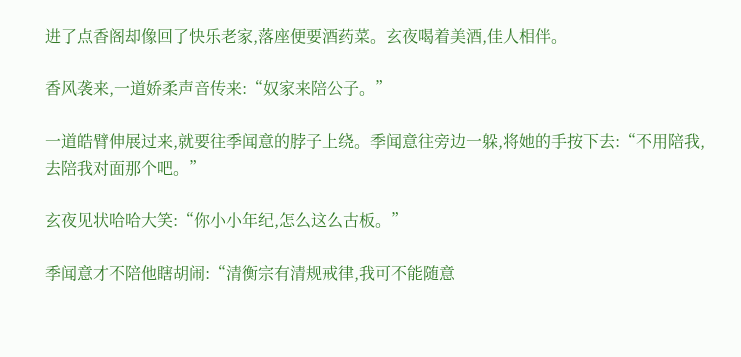进了点香阁却像回了快乐老家,落座便要酒药菜。玄夜喝着美酒,佳人相伴。

香风袭来,一道娇柔声音传来:“奴家来陪公子。”

一道皓臂伸展过来,就要往季闻意的脖子上绕。季闻意往旁边一躲,将她的手按下去:“不用陪我,去陪我对面那个吧。”

玄夜见状哈哈大笑:“你小小年纪,怎么这么古板。”

季闻意才不陪他瞎胡闹:“清衡宗有清规戒律,我可不能随意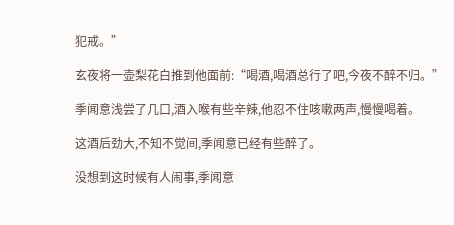犯戒。”

玄夜将一壶梨花白推到他面前:“喝酒,喝酒总行了吧,今夜不醉不归。”

季闻意浅尝了几口,酒入喉有些辛辣,他忍不住咳嗽两声,慢慢喝着。

这酒后劲大,不知不觉间,季闻意已经有些醉了。

没想到这时候有人闹事,季闻意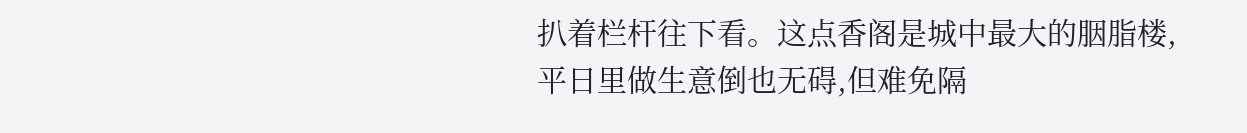扒着栏杆往下看。这点香阁是城中最大的胭脂楼,平日里做生意倒也无碍,但难免隔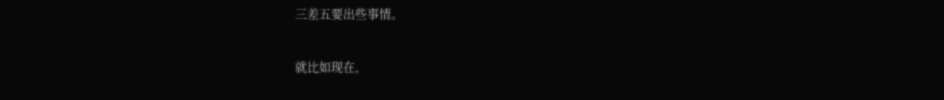三差五要出些事情。

就比如现在,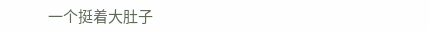一个挺着大肚子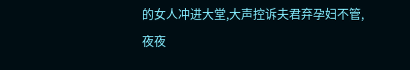的女人冲进大堂,大声控诉夫君弃孕妇不管,夜夜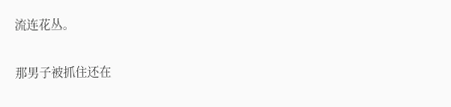流连花丛。

那男子被抓住还在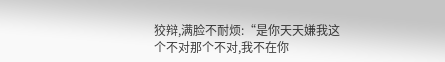狡辩,满脸不耐烦:“是你天天嫌我这个不对那个不对,我不在你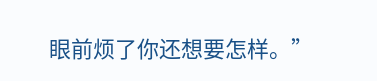眼前烦了你还想要怎样。”